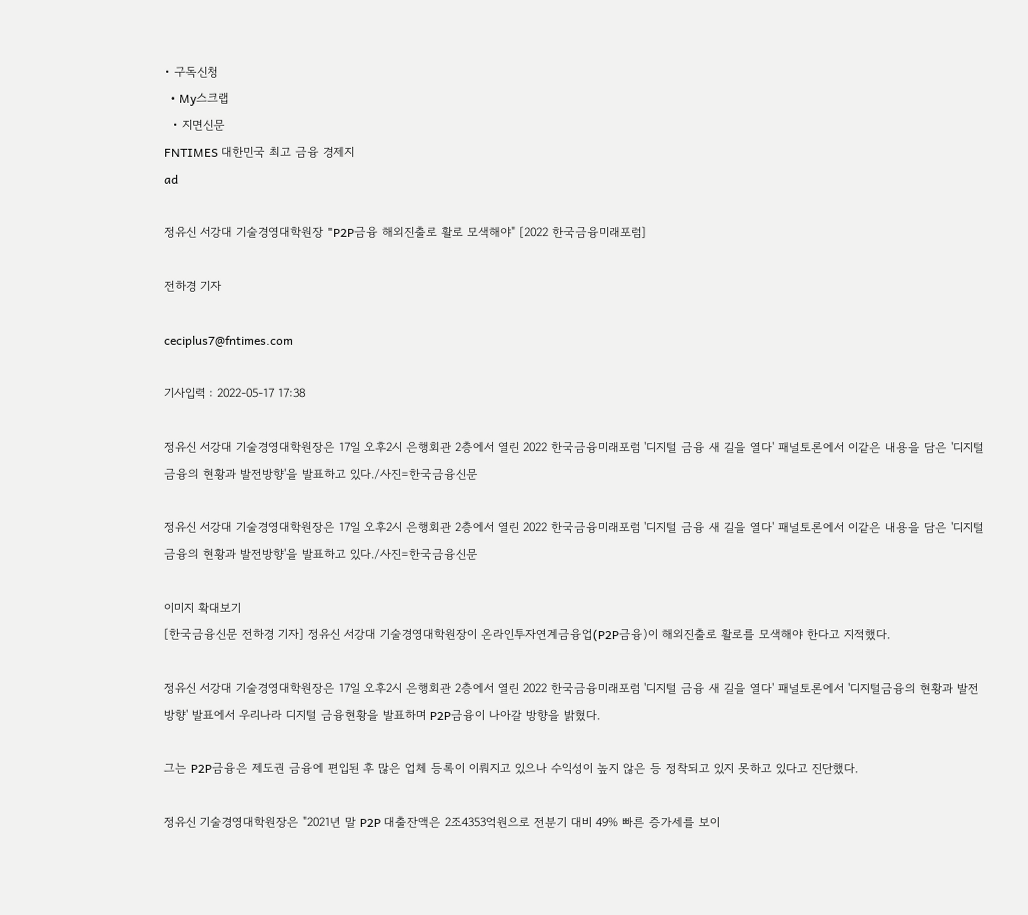• 구독신청
  • My스크랩
  • 지면신문
FNTIMES 대한민국 최고 금융 경제지
ad

정유신 서강대 기술경영대학원장 "P2P금융 해외진출로 활로 모색해야" [2022 한국금융미래포럼]

전하경 기자

ceciplus7@fntimes.com

기사입력 : 2022-05-17 17:38

정유신 서강대 기술경영대학원장은 17일 오후2시 은행회관 2층에서 열린 2022 한국금융미래포럼 '디지털 금융 새 길을 열다' 패널토론에서 이같은 내용을 담은 '디지털금융의 현황과 발전방향'을 발표하고 있다./사진=한국금융신문

정유신 서강대 기술경영대학원장은 17일 오후2시 은행회관 2층에서 열린 2022 한국금융미래포럼 '디지털 금융 새 길을 열다' 패널토론에서 이같은 내용을 담은 '디지털금융의 현황과 발전방향'을 발표하고 있다./사진=한국금융신문

이미지 확대보기
[한국금융신문 전하경 기자] 정유신 서강대 기술경영대학원장이 온라인투자연계금융업(P2P금융)이 해외진출로 활로를 모색해야 한다고 지적했다.

정유신 서강대 기술경영대학원장은 17일 오후2시 은행회관 2층에서 열린 2022 한국금융미래포럼 '디지털 금융 새 길을 열다' 패널토론에서 '디지털금융의 현황과 발전방향' 발표에서 우리나라 디지털 금융현황을 발표하며 P2P금융이 나아갈 방향을 밝혔다.

그는 P2P금융은 제도권 금융에 편입된 후 많은 업체 등록이 이뤄지고 있으나 수익성이 높지 않은 등 정착되고 있지 못하고 있다고 진단했다.

정유신 기술경영대학원장은 "2021년 말 P2P 대출잔액은 2조4353억원으로 전분기 대비 49% 빠른 증가세를 보이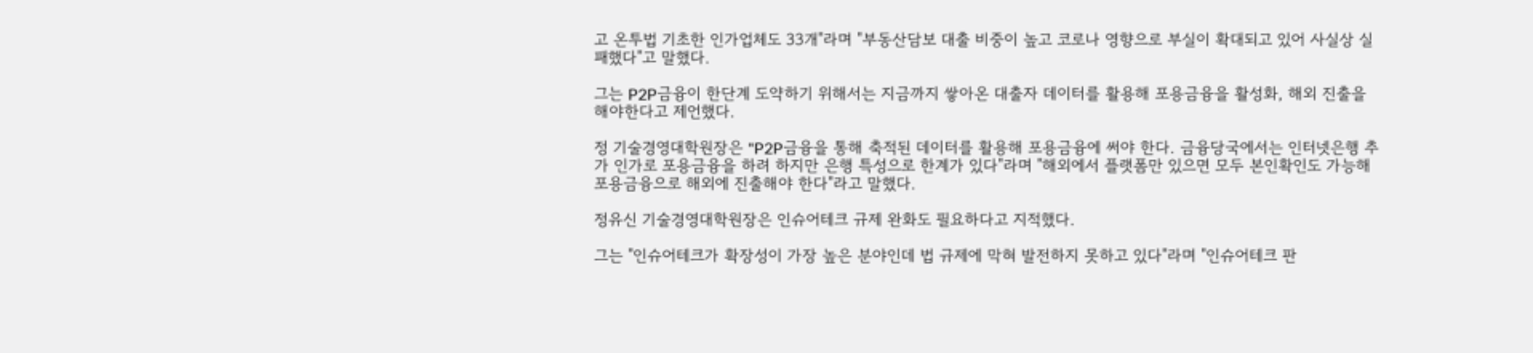고 온투법 기초한 인가업체도 33개"라며 "부동산담보 대출 비중이 높고 코로나 영향으로 부실이 확대되고 있어 사실상 실패했다"고 말했다.

그는 P2P금융이 한단계 도약하기 위해서는 지금까지 쌓아온 대출자 데이터를 활용해 포용금융을 활성화, 해외 진출을 해야한다고 제언했다.

정 기술경영대학원장은 "P2P금융을 통해 축적된 데이터를 활용해 포용금융에 써야 한다. 금융당국에서는 인터넷은행 추가 인가로 포용금융을 하려 하지만 은행 특성으로 한계가 있다"라며 "해외에서 플랫폼만 있으면 모두 본인확인도 가능해 포용금융으로 해외에 진출해야 한다"라고 말했다.

정유신 기술경영대학원장은 인슈어테크 규제 완화도 필요하다고 지적했다.

그는 "인슈어테크가 확장성이 가장 높은 분야인데 법 규제에 막혀 발전하지 못하고 있다"라며 "인슈어테크 판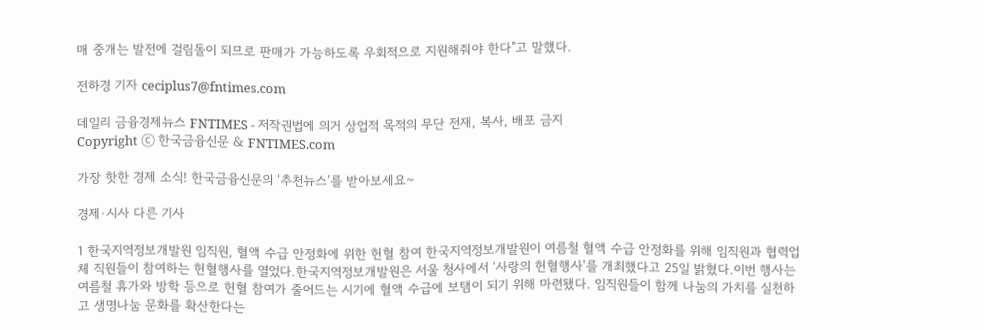매 중개는 발전에 걸림돌이 되므로 판매가 가능하도록 우회적으로 지원해줘야 한다"고 말했다.

전하경 기자 ceciplus7@fntimes.com

데일리 금융경제뉴스 FNTIMES - 저작권법에 의거 상업적 목적의 무단 전재, 복사, 배포 금지
Copyright ⓒ 한국금융신문 & FNTIMES.com

가장 핫한 경제 소식! 한국금융신문의 ‘추천뉴스’를 받아보세요~

경제·시사 다른 기사

1 한국지역정보개발원 임직원, 혈액 수급 안정화에 위한 헌혈 참여 한국지역정보개발원이 여름철 혈액 수급 안정화를 위해 임직원과 협력업체 직원들이 참여하는 헌혈행사를 열었다.한국지역정보개발원은 서울 청사에서 ‘사랑의 헌혈행사’를 개최했다고 25일 밝혔다.이번 행사는 여름철 휴가와 방학 등으로 헌혈 참여가 줄어드는 시기에 혈액 수급에 보탬이 되기 위해 마련됐다. 임직원들이 함께 나눔의 가치를 실천하고 생명나눔 문화를 확산한다는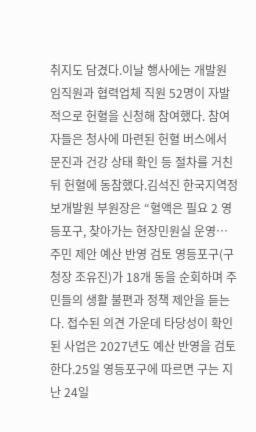취지도 담겼다.이날 행사에는 개발원 임직원과 협력업체 직원 52명이 자발적으로 헌혈을 신청해 참여했다. 참여자들은 청사에 마련된 헌혈 버스에서 문진과 건강 상태 확인 등 절차를 거친 뒤 헌혈에 동참했다.김석진 한국지역정보개발원 부원장은 “혈액은 필요 2 영등포구, 찾아가는 현장민원실 운영…주민 제안 예산 반영 검토 영등포구(구청장 조유진)가 18개 동을 순회하며 주민들의 생활 불편과 정책 제안을 듣는다. 접수된 의견 가운데 타당성이 확인된 사업은 2027년도 예산 반영을 검토한다.25일 영등포구에 따르면 구는 지난 24일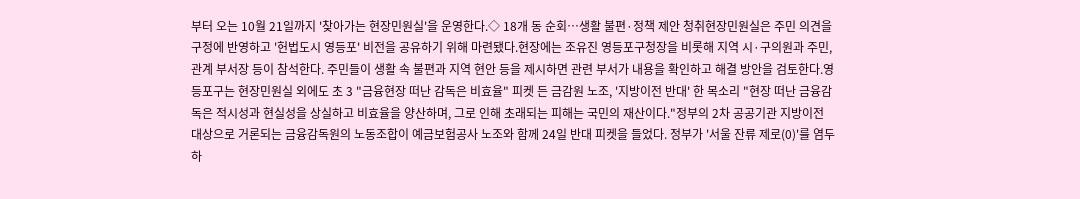부터 오는 10월 21일까지 '찾아가는 현장민원실'을 운영한다.◇ 18개 동 순회…생활 불편·정책 제안 청취현장민원실은 주민 의견을 구정에 반영하고 '헌법도시 영등포' 비전을 공유하기 위해 마련됐다.현장에는 조유진 영등포구청장을 비롯해 지역 시·구의원과 주민, 관계 부서장 등이 참석한다. 주민들이 생활 속 불편과 지역 현안 등을 제시하면 관련 부서가 내용을 확인하고 해결 방안을 검토한다.영등포구는 현장민원실 외에도 초 3 "금융현장 떠난 감독은 비효율" 피켓 든 금감원 노조, '지방이전 반대' 한 목소리 "현장 떠난 금융감독은 적시성과 현실성을 상실하고 비효율을 양산하며, 그로 인해 초래되는 피해는 국민의 재산이다."정부의 2차 공공기관 지방이전 대상으로 거론되는 금융감독원의 노동조합이 예금보험공사 노조와 함께 24일 반대 피켓을 들었다. 정부가 '서울 잔류 제로(0)'를 염두하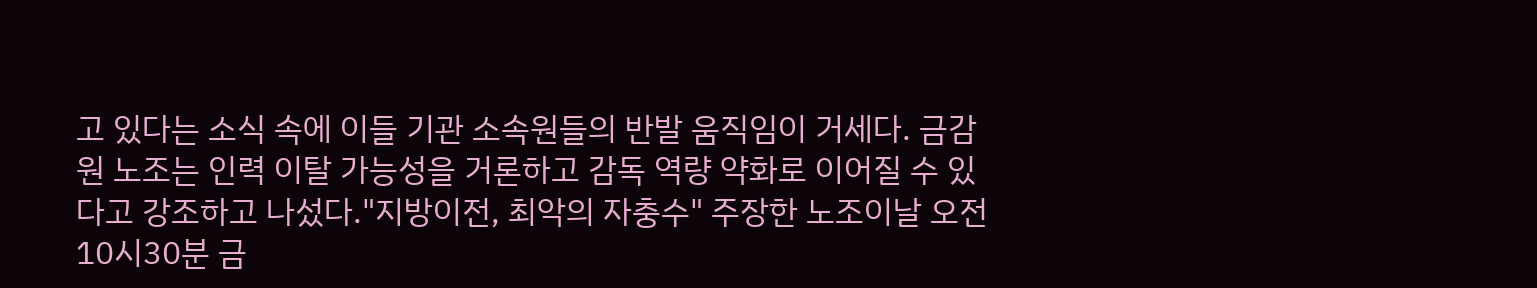고 있다는 소식 속에 이들 기관 소속원들의 반발 움직임이 거세다. 금감원 노조는 인력 이탈 가능성을 거론하고 감독 역량 약화로 이어질 수 있다고 강조하고 나섰다."지방이전, 최악의 자충수" 주장한 노조이날 오전 10시30분 금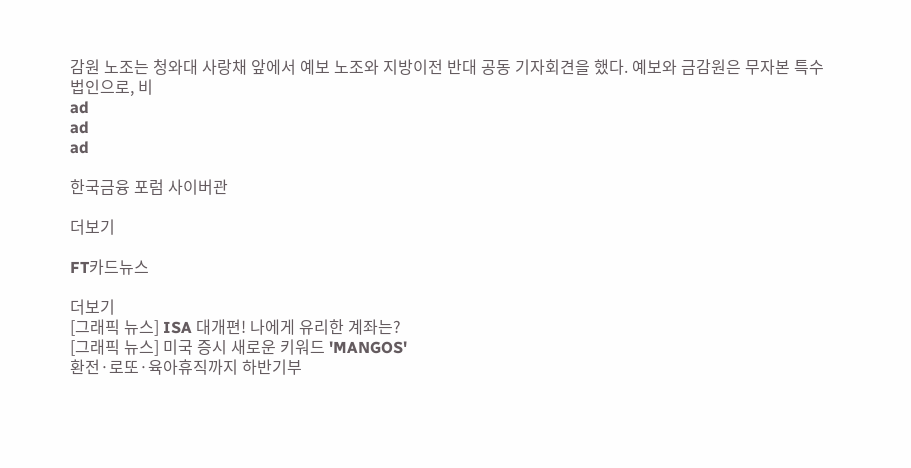감원 노조는 청와대 사랑채 앞에서 예보 노조와 지방이전 반대 공동 기자회견을 했다. 예보와 금감원은 무자본 특수법인으로, 비
ad
ad
ad

한국금융 포럼 사이버관

더보기

FT카드뉴스

더보기
[그래픽 뉴스] ISA 대개편! 나에게 유리한 계좌는?
[그래픽 뉴스] 미국 증시 새로운 키워드 'MANGOS'
환전·로또·육아휴직까지 하반기부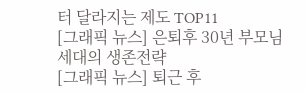터 달라지는 제도 TOP11
[그래픽 뉴스] 은퇴후 30년 부모님 세대의 생존전략
[그래픽 뉴스] 퇴근 후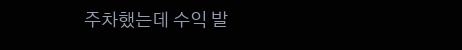주차했는데 수익 발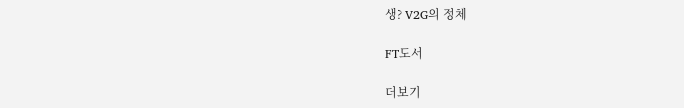생? V2G의 정체

FT도서

더보기